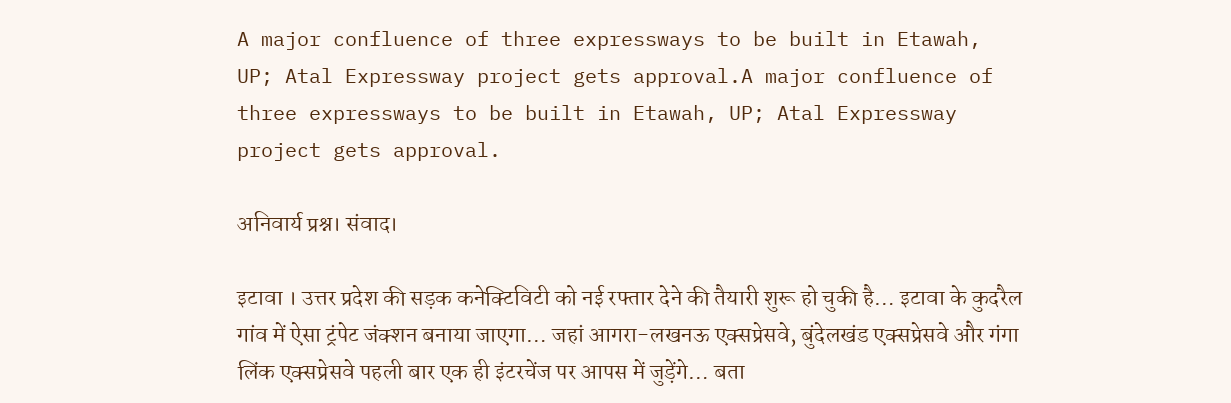A major confluence of three expressways to be built in Etawah, UP; Atal Expressway project gets approval.A major confluence of three expressways to be built in Etawah, UP; Atal Expressway project gets approval.

अनिवार्य प्रश्न। संवाद।

इटावा । उत्तर प्रदेश की सड़क कनेक्टिविटी को नई रफ्तार देने की तैयारी शुरू हो चुकी है… इटावा के कुदरैल गांव में ऐसा ट्रंपेट जंक्शन बनाया जाएगा… जहां आगरा-लखनऊ एक्सप्रेसवे, बुंदेलखंड एक्सप्रेसवे और गंगा लिंक एक्सप्रेसवे पहली बार एक ही इंटरचेंज पर आपस में जुड़ेंगे… बता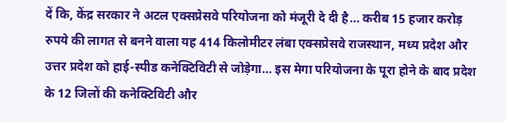दें कि, केंद्र सरकार ने अटल एक्सप्रेसवे परियोजना को मंजूरी दे दी है… करीब 15 हजार करोड़ रुपये की लागत से बनने वाला यह 414 किलोमीटर लंबा एक्सप्रेसवे राजस्थान, मध्य प्रदेश और उत्तर प्रदेश को हाई-स्पीड कनेक्टिविटी से जोड़ेगा… इस मेगा परियोजना के पूरा होने के बाद प्रदेश के 12 जिलों की कनेक्टिविटी और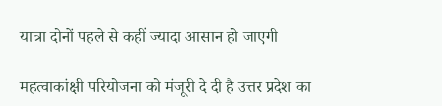यात्रा दोनों पहले से कहीं ज्यादा आसान हो जाएगी

महत्वाकांक्षी परियोजना को मंजूरी दे दी है उत्तर प्रदेश का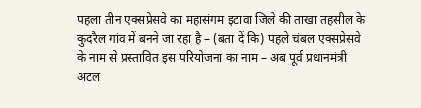पहला तीन एक्सप्रेसवे का महासंगम इटावा जिले की ताखा तहसील के कुदरैल गांव में बनने जा रहा है – (बता दें कि) पहले चंबल एक्सप्रेसवे के नाम से प्रस्तावित इस परियोजना का नाम – अब पूर्व प्रधानमंत्री अटल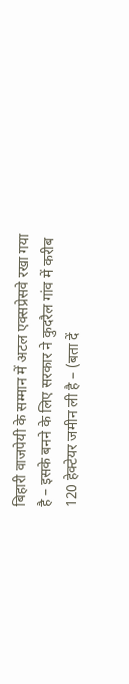बिहारी वाजपेयी के सम्मान में अटल एक्सप्रेसवे रखा गया है – इसके बनने के लिए सरकार ने कुदरैल गांव में करीब 120 हेक्टेयर जमीन ली है – (बता दें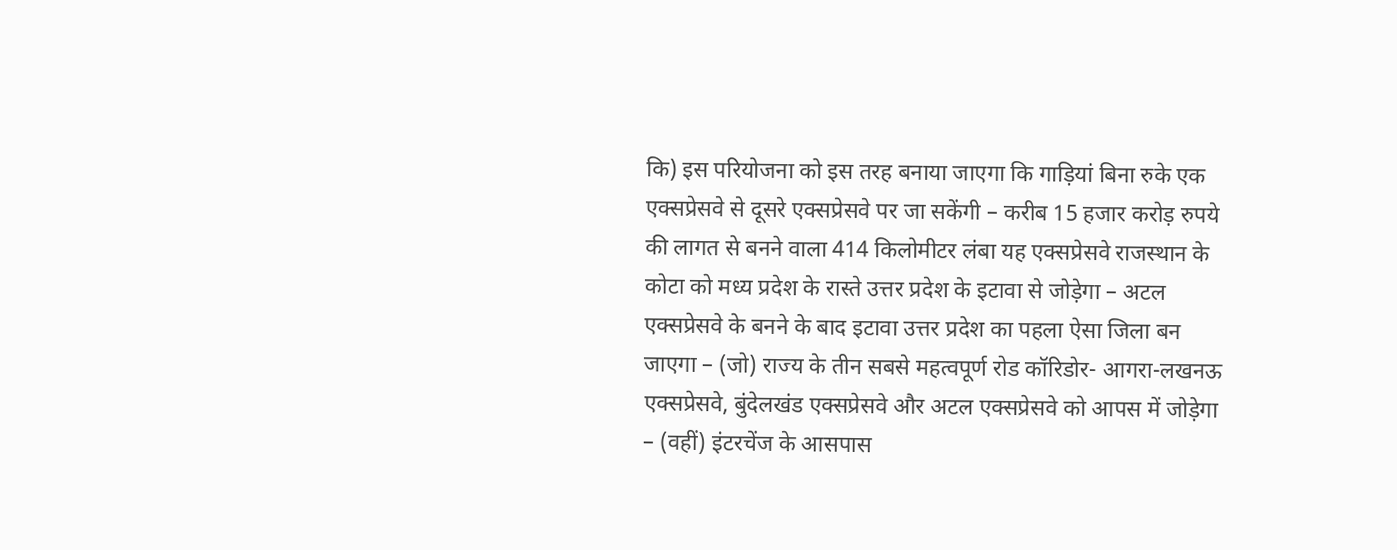कि) इस परियोजना को इस तरह बनाया जाएगा कि गाड़ियां बिना रुके एक एक्सप्रेसवे से दूसरे एक्सप्रेसवे पर जा सकेंगी – करीब 15 हजार करोड़ रुपये की लागत से बनने वाला 414 किलोमीटर लंबा यह एक्सप्रेसवे राजस्थान के कोटा को मध्य प्रदेश के रास्ते उत्तर प्रदेश के इटावा से जोड़ेगा – अटल एक्सप्रेसवे के बनने के बाद इटावा उत्तर प्रदेश का पहला ऐसा जिला बन जाएगा – (जो) राज्य के तीन सबसे महत्वपूर्ण रोड कॉरिडोर- आगरा-लखनऊ एक्सप्रेसवे, बुंदेलखंड एक्सप्रेसवे और अटल एक्सप्रेसवे को आपस में जोड़ेगा – (वहीं) इंटरचेंज के आसपास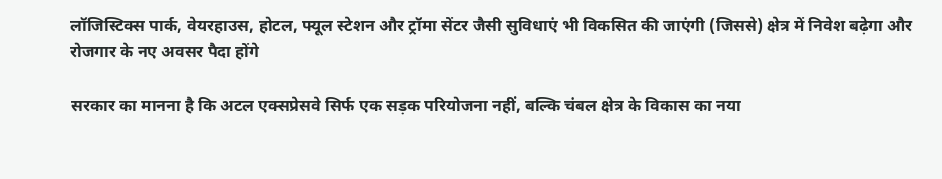लॉजिस्टिक्स पार्क, वेयरहाउस, होटल, फ्यूल स्टेशन और ट्रॉमा सेंटर जैसी सुविधाएं भी विकसित की जाएंगी (जिससे) क्षेत्र में निवेश बढ़ेगा और रोजगार के नए अवसर पैदा होंगे

सरकार का मानना है कि अटल एक्सप्रेसवे सिर्फ एक सड़क परियोजना नहीं, बल्कि चंबल क्षेत्र के विकास का नया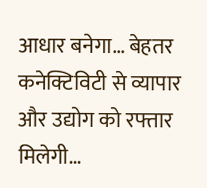आधार बनेगा… बेहतर कनेक्टिविटी से व्यापार और उद्योग को रफ्तार मिलेगी…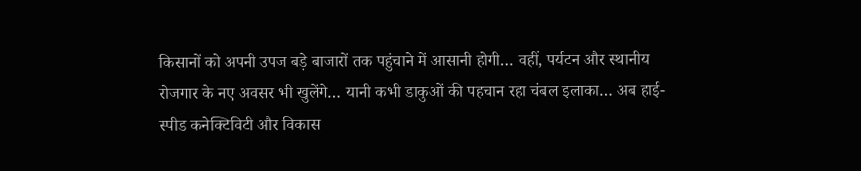किसानों को अपनी उपज बड़े बाजारों तक पहुंचाने में आसानी होगी… वहीं, पर्यटन और स्थानीय रोजगार के नए अवसर भी खुलेंगे… यानी कभी डाकुओं की पहचान रहा चंबल इलाका… अब हाई-स्पीड कनेक्टिविटी और विकास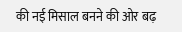की नई मिसाल बनने की ओर बढ़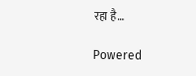रहा है…

Powered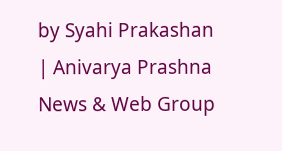by Syahi Prakashan | Anivarya Prashna News & Web Group